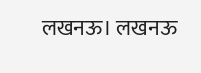लखनऊ। लखनऊ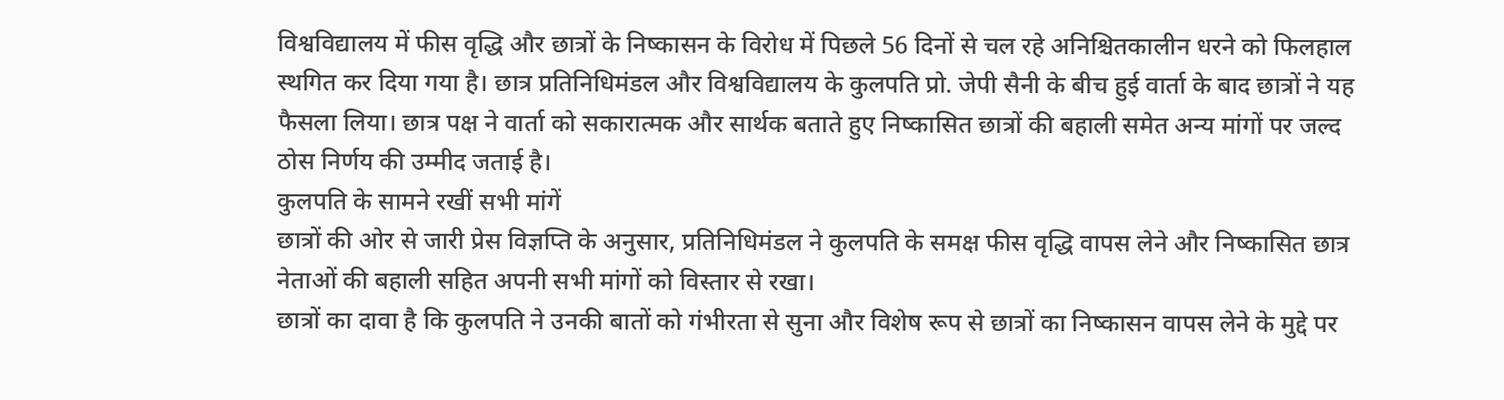विश्वविद्यालय में फीस वृद्धि और छात्रों के निष्कासन के विरोध में पिछले 56 दिनों से चल रहे अनिश्चितकालीन धरने को फिलहाल स्थगित कर दिया गया है। छात्र प्रतिनिधिमंडल और विश्वविद्यालय के कुलपति प्रो. जेपी सैनी के बीच हुई वार्ता के बाद छात्रों ने यह फैसला लिया। छात्र पक्ष ने वार्ता को सकारात्मक और सार्थक बताते हुए निष्कासित छात्रों की बहाली समेत अन्य मांगों पर जल्द ठोस निर्णय की उम्मीद जताई है।
कुलपति के सामने रखीं सभी मांगें
छात्रों की ओर से जारी प्रेस विज्ञप्ति के अनुसार, प्रतिनिधिमंडल ने कुलपति के समक्ष फीस वृद्धि वापस लेने और निष्कासित छात्र नेताओं की बहाली सहित अपनी सभी मांगों को विस्तार से रखा।
छात्रों का दावा है कि कुलपति ने उनकी बातों को गंभीरता से सुना और विशेष रूप से छात्रों का निष्कासन वापस लेने के मुद्दे पर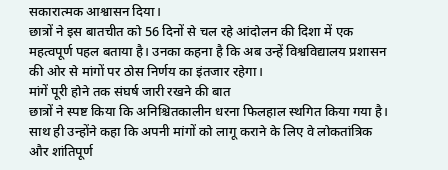सकारात्मक आश्वासन दिया।
छात्रों ने इस बातचीत को 56 दिनों से चल रहे आंदोलन की दिशा में एक महत्वपूर्ण पहल बताया है। उनका कहना है कि अब उन्हें विश्वविद्यालय प्रशासन की ओर से मांगों पर ठोस निर्णय का इंतजार रहेगा।
मांगें पूरी होने तक संघर्ष जारी रखने की बात
छात्रों ने स्पष्ट किया कि अनिश्चितकालीन धरना फिलहाल स्थगित किया गया है। साथ ही उन्होंने कहा कि अपनी मांगों को लागू कराने के लिए वे लोकतांत्रिक और शांतिपूर्ण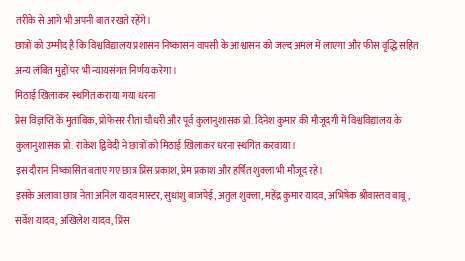तरीके से आगे भी अपनी बात रखते रहेंगे।
छात्रों को उम्मीद है कि विश्वविद्यालय प्रशासन निष्कासन वापसी के आश्वासन को जल्द अमल में लाएगा और फीस वृद्धि सहित अन्य लंबित मुद्दों पर भी न्यायसंगत निर्णय करेगा।
मिठाई खिलाकर स्थगित कराया गया धरना
प्रेस विज्ञप्ति के मुताबिक, प्रोफेसर रीता चौधरी और पूर्व कुलानुशासक प्रो. दिनेश कुमार की मौजूदगी में विश्वविद्यालय के कुलानुशासक प्रो. राकेश द्विवेदी ने छात्रों को मिठाई खिलाकर धरना स्थगित करवाया।
इस दौरान निष्कासित बताए गए छात्र प्रिंस प्रकाश, प्रेम प्रकाश और हर्षित शुक्ला भी मौजूद रहे।
इसके अलावा छात्र नेता अनिल यादव मास्टर, सुधांशु बाजपेई, अतुल शुक्ला, महेंद्र कुमार यादव, अभिषेक श्रीवास्तव बाबू, सर्वेश यादव, अखिलेश यादव, प्रिंस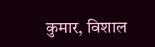कुमार, विशाल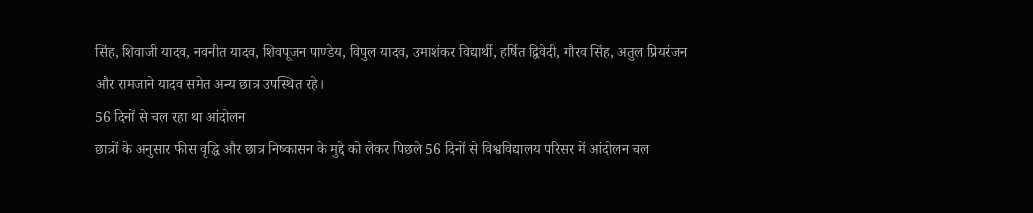सिंह, शिवाजी यादव, नवनीत यादव, शिवपूजन पाण्डेय, विपुल यादव, उमाशंकर विद्यार्थी, हर्षित द्विवेदी, गौरव सिंह, अतुल प्रियरंजन और रामजाने यादव समेत अन्य छात्र उपस्थित रहे।
56 दिनों से चल रहा था आंदोलन
छात्रों के अनुसार फीस वृद्धि और छात्र निष्कासन के मुद्दे को लेकर पिछले 56 दिनों से विश्वविद्यालय परिसर में आंदोलन चल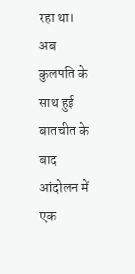रहा था। अब कुलपति के साथ हुई बातचीत के बाद आंदोलन में एक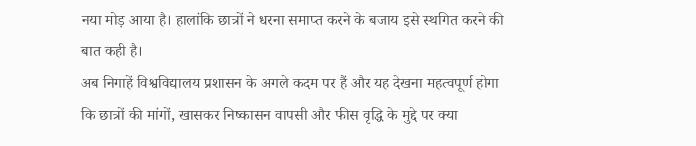नया मोड़ आया है। हालांकि छात्रों ने धरना समाप्त करने के बजाय इसे स्थगित करने की बात कही है।
अब निगाहें विश्वविद्यालय प्रशासन के अगले कदम पर हैं और यह देखना महत्वपूर्ण होगा कि छात्रों की मांगों, खासकर निष्कासन वापसी और फीस वृद्धि के मुद्दे पर क्या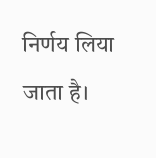निर्णय लिया जाता है।